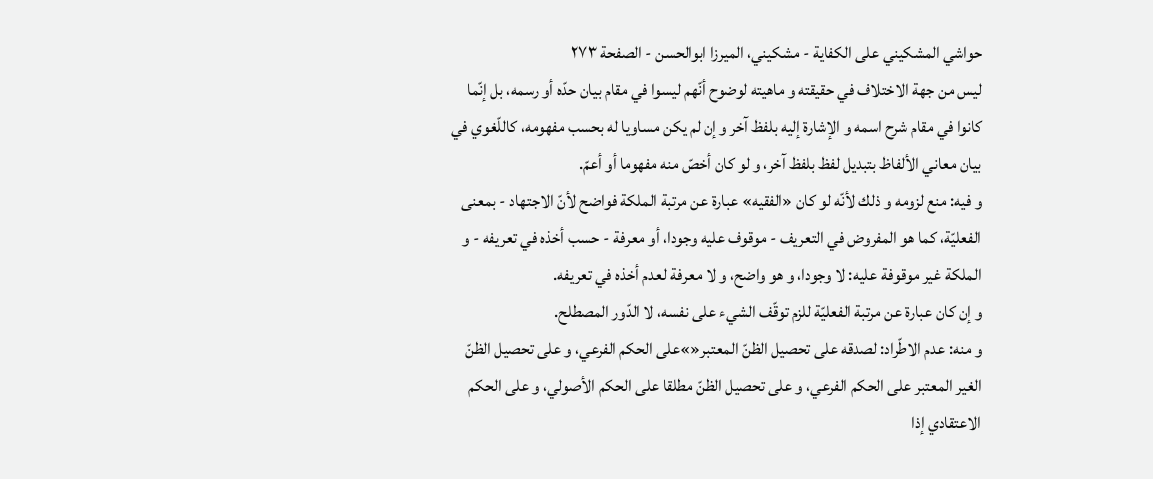حواشي المشكيني علی الكفاية - مشکیني، الميرزا ابوالحسن - الصفحة ٢٧٣
ليس من جهة الاختلاف في حقيقته و ماهيته لوضوح أنّهم ليسوا في مقام بيان حدّه أو رسمه، بل إنّما كانوا في مقام شرح اسمه و الإشارة إليه بلفظ آخر و إن لم يكن مساويا له بحسب مفهومه، كاللّغوي في بيان معاني الألفاظ بتبديل لفظ بلفظ آخر، و لو كان أخصّ منه مفهوما أو أعمّ.
و فيه: منع لزومه و ذلك لأنّه لو كان «الفقيه» عبارة عن مرتبة الملكة فواضح لأنّ الاجتهاد - بمعنى الفعليّة، كما هو المفروض في التعريف - موقوف عليه وجودا، أو معرفة - حسب أخذه في تعريفه - و الملكة غير موقوفة عليه: لا وجودا، و هو واضح، و لا معرفة لعدم أخذه في تعريفه.
و إن كان عبارة عن مرتبة الفعليّة للزم توقّف الشيء على نفسه، لا الدّور المصطلح.
و منه: عدم الاطّراد: لصدقه على تحصيل الظنّ المعتبر«»على الحكم الفرعي، و على تحصيل الظنّ الغير المعتبر على الحكم الفرعي، و على تحصيل الظنّ مطلقا على الحكم الأصولي، و على الحكم الاعتقادي إذا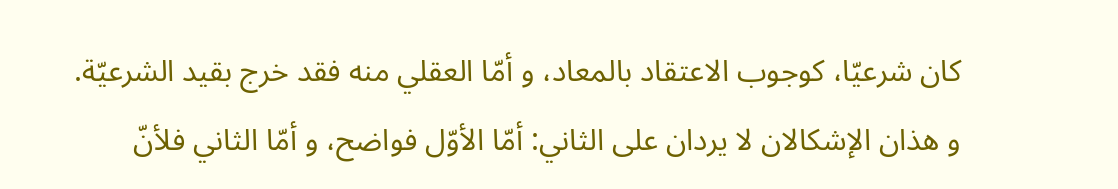كان شرعيّا، كوجوب الاعتقاد بالمعاد، و أمّا العقلي منه فقد خرج بقيد الشرعيّة.
و هذان الإشكالان لا يردان على الثاني: أمّا الأوّل فواضح، و أمّا الثاني فلأنّ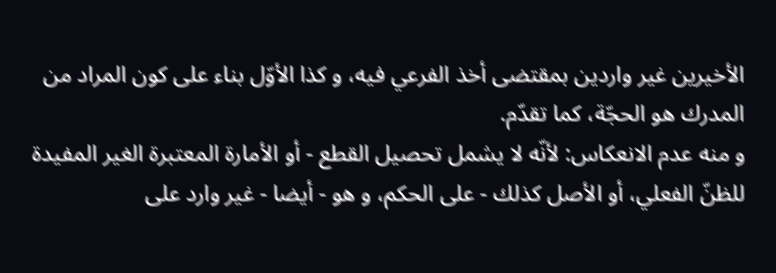الأخيرين غير واردين بمقتضى أخذ الفرعي فيه، و كذا الأوّل بناء على كون المراد من المدرك هو الحجّة، كما تقدّم.
و منه عدم الانعكاس: لأنّه لا يشمل تحصيل القطع - أو الأمارة المعتبرة الغير المفيدة للظنّ الفعلي، أو الأصل كذلك - على الحكم، و هو - أيضا - غير وارد على